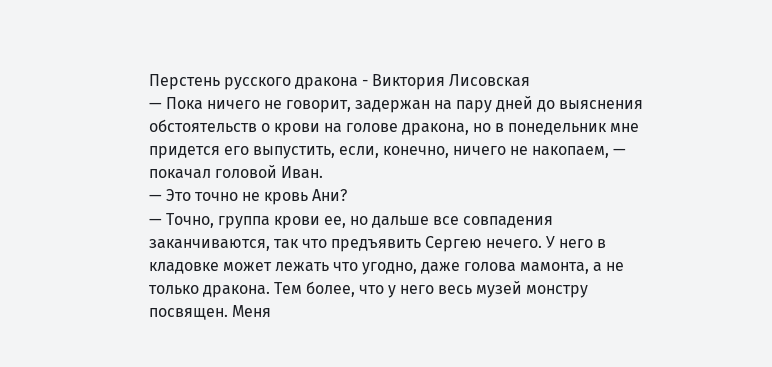Перстень русского дракона - Виктория Лисовская
— Пока ничего не говорит, задержан на пару дней до выяснения обстоятельств о крови на голове дракона, но в понедельник мне придется его выпустить, если, конечно, ничего не накопаем, — покачал головой Иван.
— Это точно не кровь Ани?
— Точно, группа крови ее, но дальше все совпадения заканчиваются, так что предъявить Сергею нечего. У него в кладовке может лежать что угодно, даже голова мамонта, а не только дракона. Тем более, что у него весь музей монстру посвящен. Меня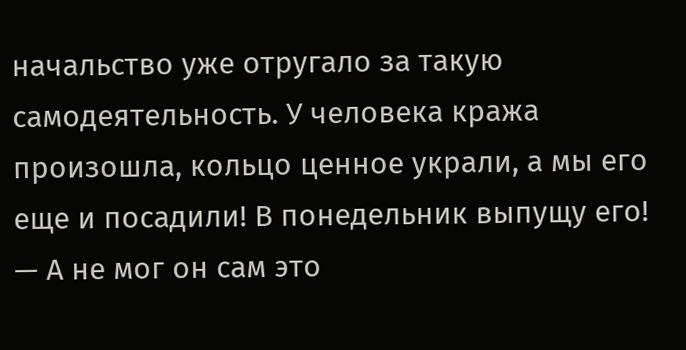начальство уже отругало за такую самодеятельность. У человека кража произошла, кольцо ценное украли, а мы его еще и посадили! В понедельник выпущу его!
— А не мог он сам это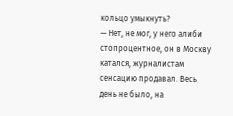кольцо умыкнуть?
— Нет, не мог, у него алиби стопроцентное, он в Москву катался, журналистам сенсацию продавал. Весь день не было, на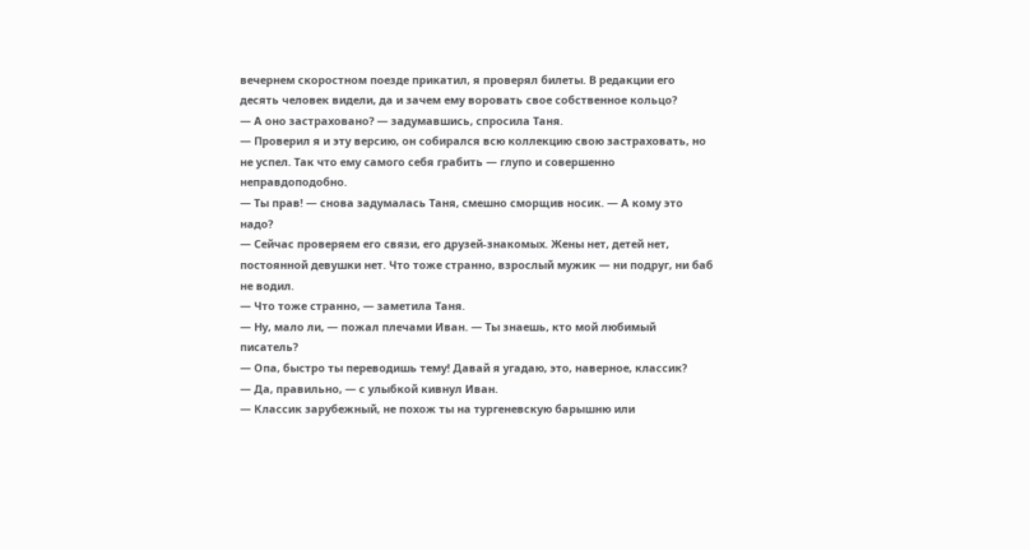вечернем скоростном поезде прикатил, я проверял билеты. В редакции его десять человек видели, да и зачем ему воровать свое собственное кольцо?
— А оно застраховано? — задумавшись, спросила Таня.
— Проверил я и эту версию, он собирался всю коллекцию свою застраховать, но не успел. Так что ему самого себя грабить — глупо и совершенно неправдоподобно.
— Ты прав! — снова задумалась Таня, смешно сморщив носик. — А кому это надо?
— Сейчас проверяем его связи, его друзей-знакомых. Жены нет, детей нет, постоянной девушки нет. Что тоже странно, взрослый мужик — ни подруг, ни баб не водил.
— Что тоже странно, — заметила Таня.
— Ну, мало ли, — пожал плечами Иван. — Ты знаешь, кто мой любимый писатель?
— Опа, быстро ты переводишь тему! Давай я угадаю, это, наверное, классик?
— Да, правильно, — с улыбкой кивнул Иван.
— Классик зарубежный, не похож ты на тургеневскую барышню или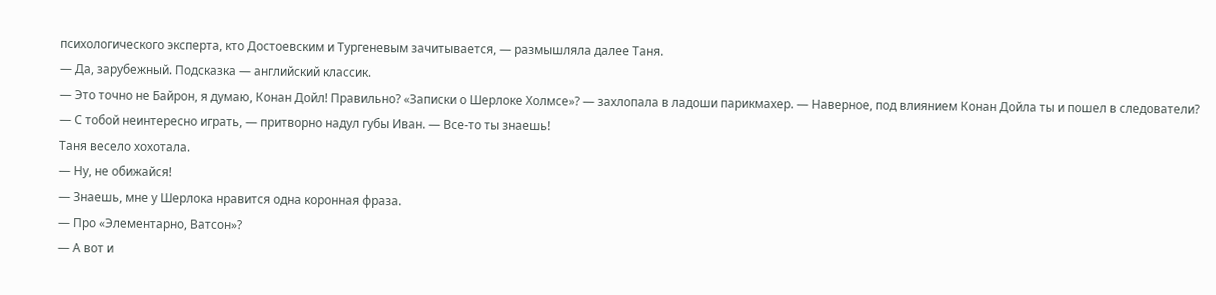психологического эксперта, кто Достоевским и Тургеневым зачитывается, — размышляла далее Таня.
— Да, зарубежный. Подсказка — английский классик.
— Это точно не Байрон, я думаю, Конан Дойл! Правильно? «Записки о Шерлоке Холмсе»? — захлопала в ладоши парикмахер. — Наверное, под влиянием Конан Дойла ты и пошел в следователи?
— С тобой неинтересно играть, — притворно надул губы Иван. — Все-то ты знаешь!
Таня весело хохотала.
— Ну, не обижайся!
— Знаешь, мне у Шерлока нравится одна коронная фраза.
— Про «Элементарно, Ватсон»?
— А вот и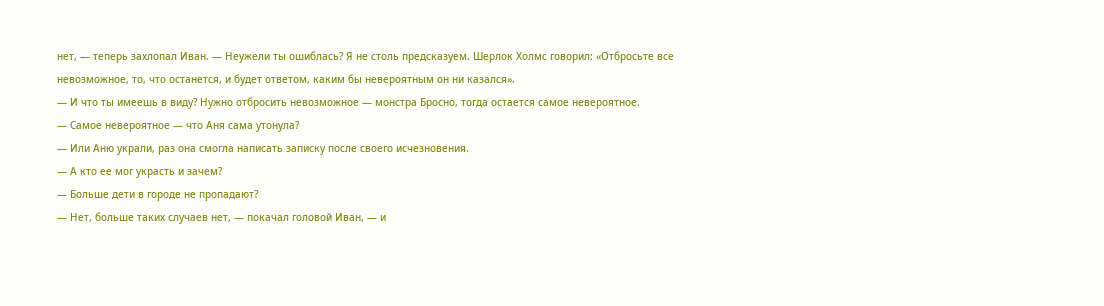нет, — теперь захлопал Иван. — Неужели ты ошиблась? Я не столь предсказуем. Шерлок Холмс говорил: «Отбросьте все невозможное, то, что останется, и будет ответом, каким бы невероятным он ни казался».
— И что ты имеешь в виду? Нужно отбросить невозможное — монстра Бросно, тогда остается самое невероятное.
— Самое невероятное — что Аня сама утонула?
— Или Аню украли, раз она смогла написать записку после своего исчезновения.
— А кто ее мог украсть и зачем?
— Больше дети в городе не пропадают?
— Нет, больше таких случаев нет, — покачал головой Иван, — и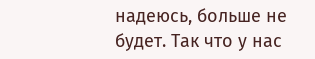надеюсь, больше не будет. Так что у нас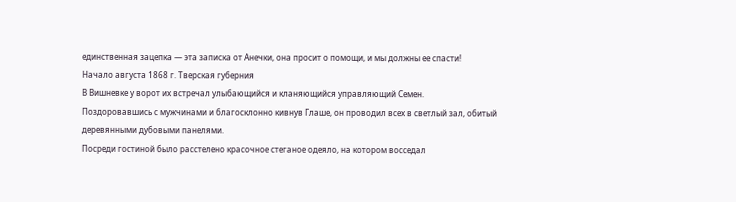единственная зацепка — эта записка от Анечки, она просит о помощи, и мы должны ее спасти!
Начало августа 1868 г. Тверская губерния
В Вишневке у ворот их встречал улыбающийся и кланяющийся управляющий Семен.
Поздоровавшись с мужчинами и благосклонно кивнув Глаше, он проводил всех в светлый зал, обитый деревянными дубовыми панелями.
Посреди гостиной было расстелено красочное стеганое одеяло, на котором восседал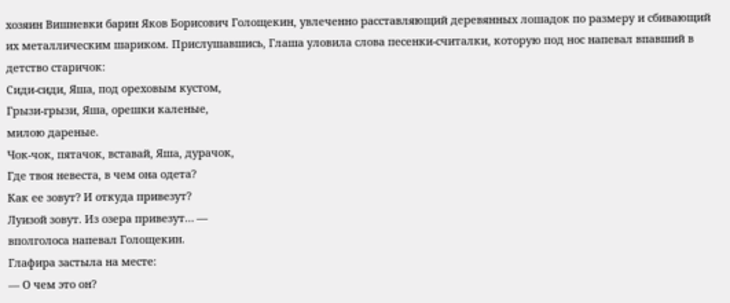хозяин Вишневки барин Яков Борисович Голощекин, увлеченно расставляющий деревянных лошадок по размеру и сбивающий их металлическим шариком. Прислушавшись, Глаша уловила слова песенки-считалки, которую под нос напевал впавший в детство старичок:
Сиди-сиди, Яша, под ореховым кустом,
Грызи-грызи, Яша, орешки каленые,
милою дареные.
Чок-чок, пятачок, вставай, Яша, дурачок,
Где твоя невеста, в чем она одета?
Как ее зовут? И откуда привезут?
Луизой зовут. Из озера привезут… —
вполголоса напевал Голощекин.
Глафира застыла на месте:
— О чем это он?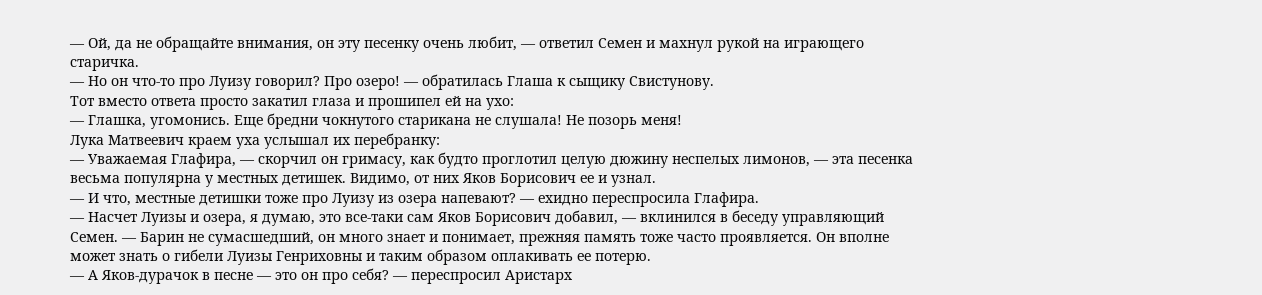— Ой, да не обращайте внимания, он эту песенку очень любит, — ответил Семен и махнул рукой на играющего старичка.
— Но он что-то про Луизу говорил? Про озеро! — обратилась Глаша к сыщику Свистунову.
Тот вместо ответа просто закатил глаза и прошипел ей на ухо:
— Глашка, угомонись. Еще бредни чокнутого старикана не слушала! Не позорь меня!
Лука Матвеевич краем уха услышал их перебранку:
— Уважаемая Глафира, — скорчил он гримасу, как будто проглотил целую дюжину неспелых лимонов, — эта песенка весьма популярна у местных детишек. Видимо, от них Яков Борисович ее и узнал.
— И что, местные детишки тоже про Луизу из озера напевают? — ехидно переспросила Глафира.
— Насчет Луизы и озера, я думаю, это все-таки сам Яков Борисович добавил, — вклинился в беседу управляющий Семен. — Барин не сумасшедший, он много знает и понимает, прежняя память тоже часто проявляется. Он вполне может знать о гибели Луизы Генриховны и таким образом оплакивать ее потерю.
— А Яков-дурачок в песне — это он про себя? — переспросил Аристарх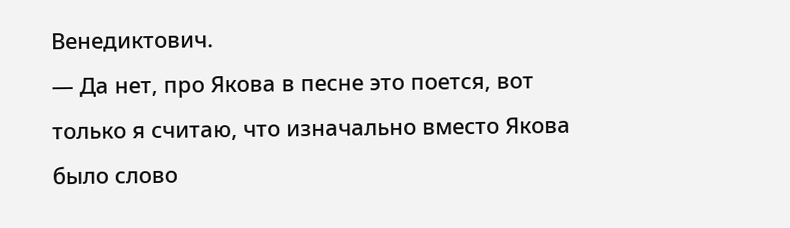Венедиктович.
— Да нет, про Якова в песне это поется, вот только я считаю, что изначально вместо Якова было слово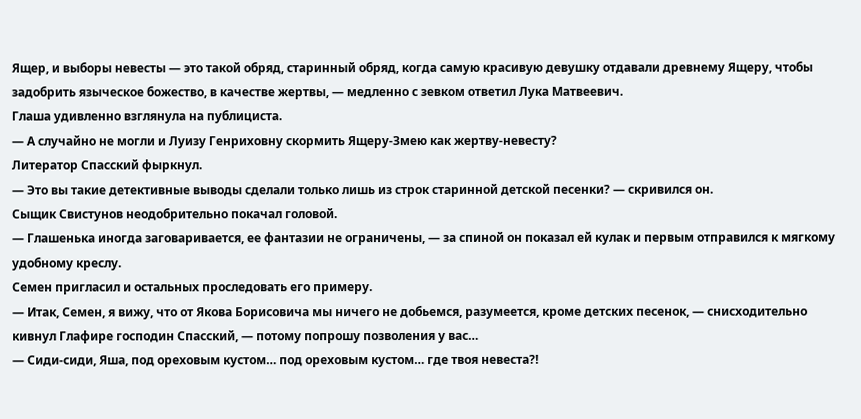Ящер, и выборы невесты — это такой обряд, старинный обряд, когда самую красивую девушку отдавали древнему Ящеру, чтобы задобрить языческое божество, в качестве жертвы, — медленно с зевком ответил Лука Матвеевич.
Глаша удивленно взглянула на публициста.
— А случайно не могли и Луизу Генриховну скормить Ящеру-Змею как жертву-невесту?
Литератор Спасский фыркнул.
— Это вы такие детективные выводы сделали только лишь из строк старинной детской песенки? — скривился он.
Сыщик Свистунов неодобрительно покачал головой.
— Глашенька иногда заговаривается, ее фантазии не ограничены, — за спиной он показал ей кулак и первым отправился к мягкому удобному креслу.
Семен пригласил и остальных проследовать его примеру.
— Итак, Семен, я вижу, что от Якова Борисовича мы ничего не добьемся, разумеется, кроме детских песенок, — снисходительно кивнул Глафире господин Спасский, — потому попрошу позволения у вас…
— Сиди-сиди, Яша, под ореховым кустом… под ореховым кустом… где твоя невеста?!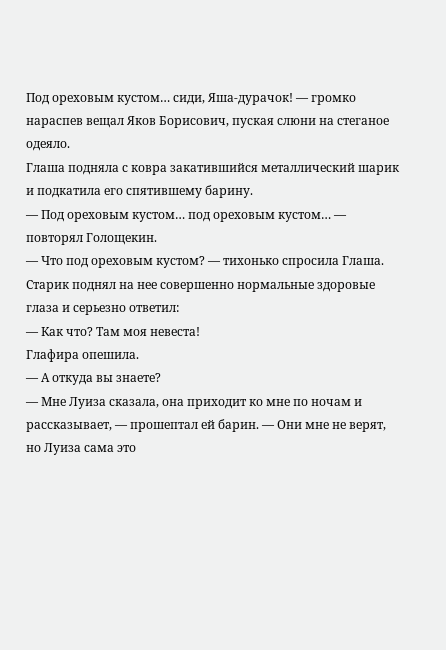Под ореховым кустом… сиди, Яша-дурачок! — громко нараспев вещал Яков Борисович, пуская слюни на стеганое одеяло.
Глаша подняла с ковра закатившийся металлический шарик и подкатила его спятившему барину.
— Под ореховым кустом… под ореховым кустом… — повторял Голощекин.
— Что под ореховым кустом? — тихонько спросила Глаша.
Старик поднял на нее совершенно нормальные здоровые глаза и серьезно ответил:
— Как что? Там моя невеста!
Глафира опешила.
— А откуда вы знаете?
— Мне Луиза сказала, она приходит ко мне по ночам и рассказывает, — прошептал ей барин. — Они мне не верят, но Луиза сама это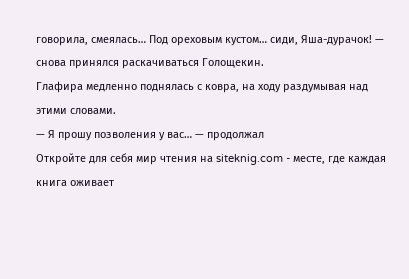говорила, смеялась… Под ореховым кустом… сиди, Яша-дурачок! — снова принялся раскачиваться Голощекин.
Глафира медленно поднялась с ковра, на ходу раздумывая над этими словами.
— Я прошу позволения у вас… — продолжал
Откройте для себя мир чтения на siteknig.com - месте, где каждая книга оживает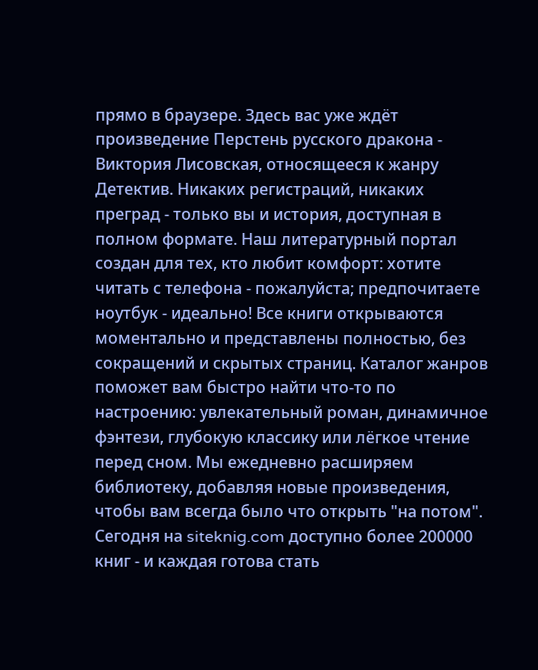прямо в браузере. Здесь вас уже ждёт произведение Перстень русского дракона - Виктория Лисовская, относящееся к жанру Детектив. Никаких регистраций, никаких преград - только вы и история, доступная в полном формате. Наш литературный портал создан для тех, кто любит комфорт: хотите читать с телефона - пожалуйста; предпочитаете ноутбук - идеально! Все книги открываются моментально и представлены полностью, без сокращений и скрытых страниц. Каталог жанров поможет вам быстро найти что-то по настроению: увлекательный роман, динамичное фэнтези, глубокую классику или лёгкое чтение перед сном. Мы ежедневно расширяем библиотеку, добавляя новые произведения, чтобы вам всегда было что открыть "на потом". Сегодня на siteknig.com доступно более 200000 книг - и каждая готова стать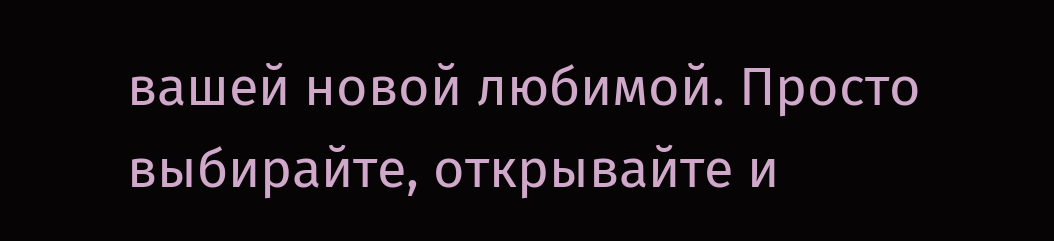вашей новой любимой. Просто выбирайте, открывайте и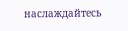наслаждайтесь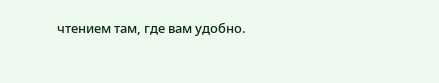чтением там, где вам удобно.